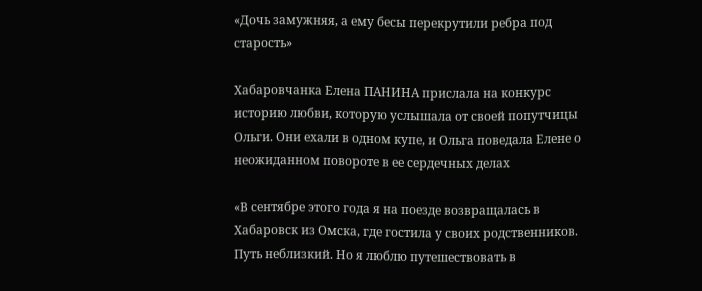«Дочь замужняя, а ему бесы перекрутили ребра под старость»

Хабаровчанка Елена ПАНИНА прислала на конкурс историю любви, которую услышала от своей попутчицы Ольги. Они ехали в одном купе, и Ольга поведала Елене о неожиданном повороте в ее сердечных делах

«В сентябре этого года я на поезде возвращалась в Хабаровск из Омска, где гостила у своих родственников. Путь неблизкий. Но я люблю путешествовать в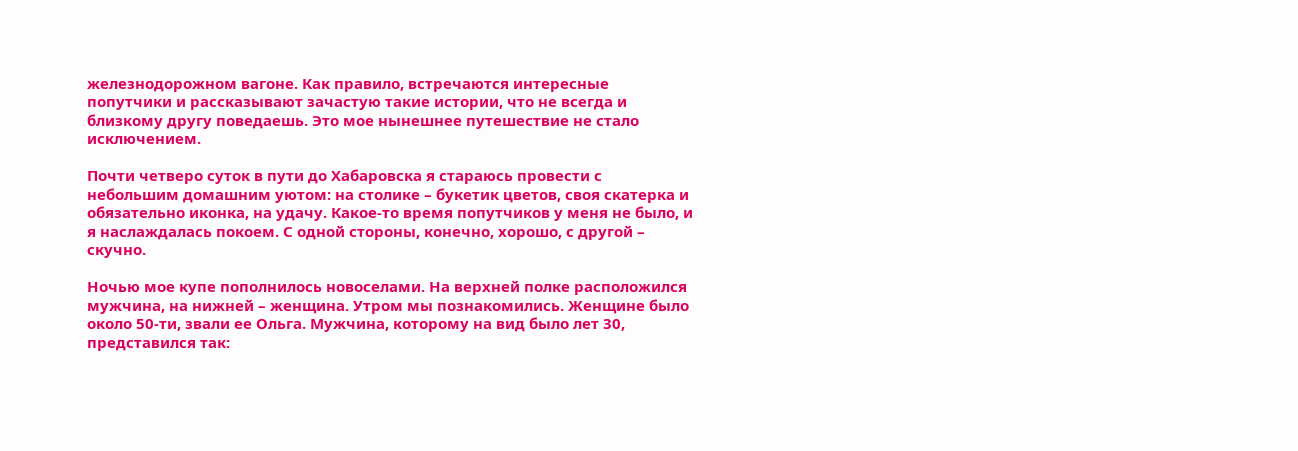железнодорожном вагоне. Как правило, встречаются интересные попутчики и рассказывают зачастую такие истории, что не всегда и близкому другу поведаешь. Это мое нынешнее путешествие не стало исключением.

Почти четверо суток в пути до Хабаровска я стараюсь провести с небольшим домашним уютом: на столике – букетик цветов, своя скатерка и обязательно иконка, на удачу. Какое-то время попутчиков у меня не было, и я наслаждалась покоем. С одной стороны, конечно, хорошо, с другой – скучно.

Ночью мое купе пополнилось новоселами. На верхней полке расположился мужчина, на нижней – женщина. Утром мы познакомились. Женщине было около 50-ти, звали ее Ольга. Мужчина, которому на вид было лет 30, представился так: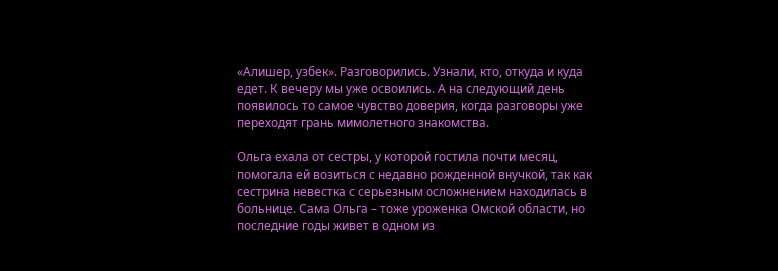«Алишер, узбек». Разговорились. Узнали, кто, откуда и куда едет. К вечеру мы уже освоились. А на следующий день появилось то самое чувство доверия, когда разговоры уже переходят грань мимолетного знакомства.

Ольга ехала от сестры, у которой гостила почти месяц, помогала ей возиться с недавно рожденной внучкой, так как сестрина невестка с серьезным осложнением находилась в больнице. Сама Ольга – тоже уроженка Омской области, но последние годы живет в одном из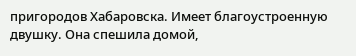пригородов Хабаровска. Имеет благоустроенную двушку. Она спешила домой,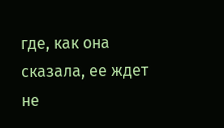где, как она сказала, ее ждет не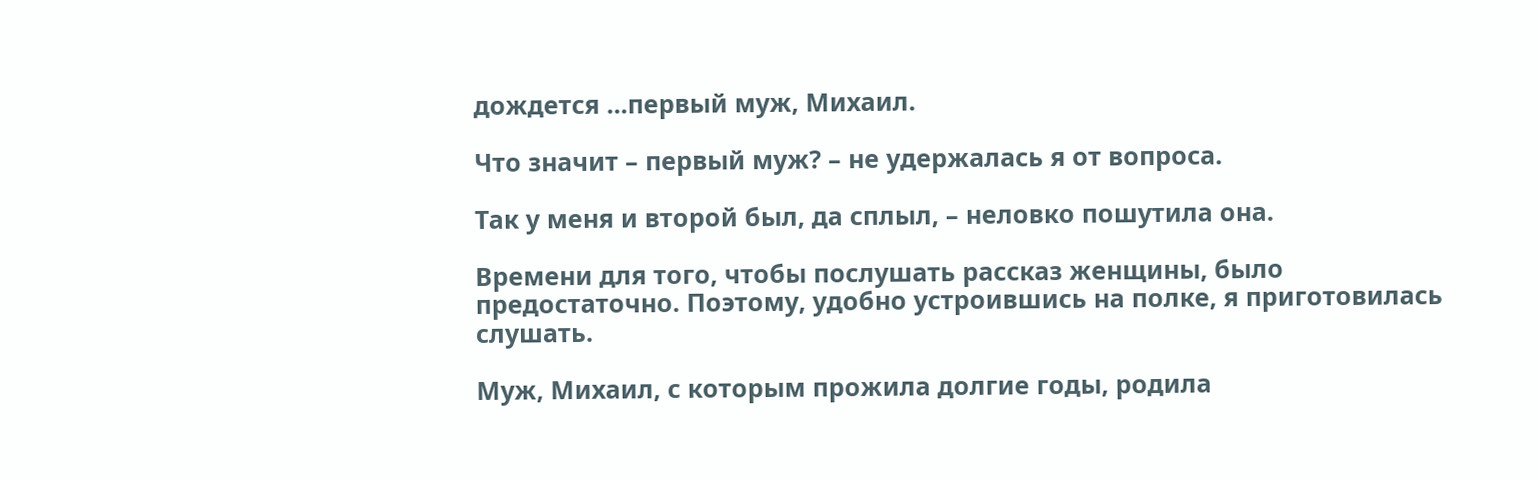дождется ...первый муж, Михаил.

Что значит – первый муж? – не удержалась я от вопроса.

Так у меня и второй был, да сплыл, – неловко пошутила она.

Времени для того, чтобы послушать рассказ женщины, было предостаточно. Поэтому, удобно устроившись на полке, я приготовилась слушать.

Муж, Михаил, с которым прожила долгие годы, родила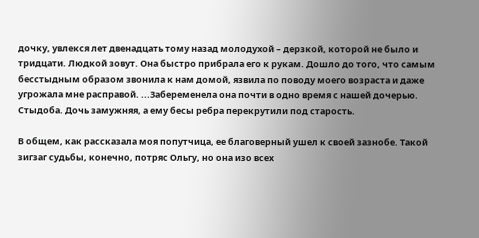дочку, увлекся лет двенадцать тому назад молодухой – дерзкой, которой не было и тридцати. Людкой зовут. Она быстро прибрала его к рукам. Дошло до того, что самым бесстыдным образом звонила к нам домой, язвила по поводу моего возраста и даже угрожала мне расправой. ...Забеременела она почти в одно время с нашей дочерью. Стыдоба. Дочь замужняя, а ему бесы ребра перекрутили под старость.

В общем, как рассказала моя попутчица, ее благоверный ушел к своей зазнобе. Такой зигзаг судьбы, конечно, потряс Ольгу, но она изо всех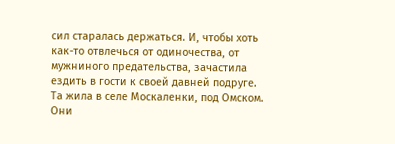сил старалась держаться. И, чтобы хоть как-то отвлечься от одиночества, от мужниного предательства, зачастила ездить в гости к своей давней подруге. Та жила в селе Москаленки, под Омском. Они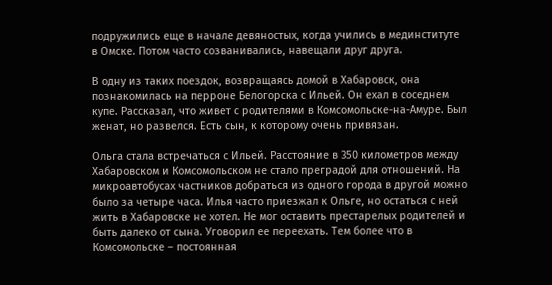подружились еще в начале девяностых, когда учились в мединституте в Омске. Потом часто созванивались, навещали друг друга.

В одну из таких поездок, возвращаясь домой в Хабаровск, она познакомилась на перроне Белогорска с Ильей. Он ехал в соседнем купе. Рассказал, что живет с родителями в Комсомольске-на-Амуре. Был женат, но развелся. Есть сын, к которому очень привязан.

Ольга стала встречаться с Ильей. Расстояние в 350 километров между Хабаровском и Комсомольском не стало преградой для отношений. На микроавтобусах частников добраться из одного города в другой можно было за четыре часа. Илья часто приезжал к Ольге, но остаться с ней жить в Хабаровске не хотел. Не мог оставить престарелых родителей и быть далеко от сына. Уговорил ее переехать. Тем более что в Комсомольске – постоянная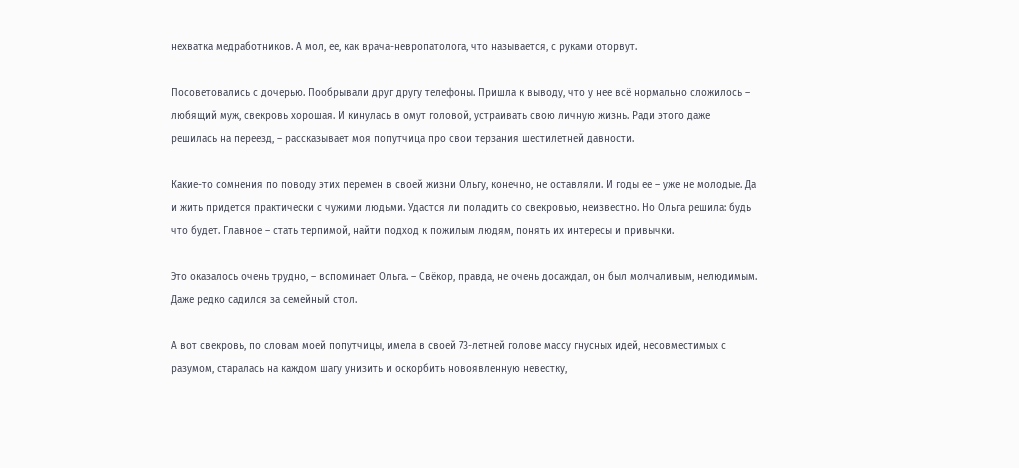нехватка медработников. А мол, ее, как врача-невропатолога, что называется, с руками оторвут.

Посоветовались с дочерью. Пообрывали друг другу телефоны. Пришла к выводу, что у нее всё нормально сложилось – любящий муж, свекровь хорошая. И кинулась в омут головой, устраивать свою личную жизнь. Ради этого даже решилась на переезд, – рассказывает моя попутчица про свои терзания шестилетней давности.

Какие-то сомнения по поводу этих перемен в своей жизни Ольгу, конечно, не оставляли. И годы ее – уже не молодые. Да и жить придется практически с чужими людьми. Удастся ли поладить со свекровью, неизвестно. Но Ольга решила: будь что будет. Главное – стать терпимой, найти подход к пожилым людям, понять их интересы и привычки.

Это оказалось очень трудно, – вспоминает Ольга. – Свёкор, правда, не очень досаждал, он был молчаливым, нелюдимым. Даже редко садился за семейный стол.

А вот свекровь, по словам моей попутчицы, имела в своей 73-летней голове массу гнусных идей, несовместимых с разумом, старалась на каждом шагу унизить и оскорбить новоявленную невестку,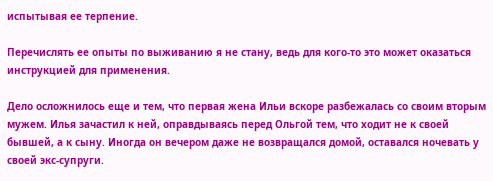испытывая ее терпение.

Перечислять ее опыты по выживанию я не стану, ведь для кого-то это может оказаться инструкцией для применения.

Дело осложнилось еще и тем, что первая жена Ильи вскоре разбежалась со своим вторым мужем. Илья зачастил к ней, оправдываясь перед Ольгой тем, что ходит не к своей бывшей, а к сыну. Иногда он вечером даже не возвращался домой, оставался ночевать у своей экс-супруги.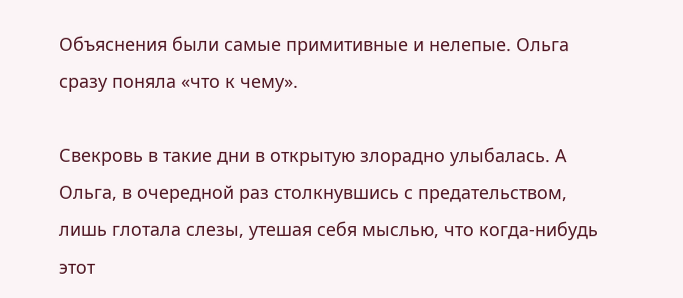Объяснения были самые примитивные и нелепые. Ольга сразу поняла «что к чему».

Свекровь в такие дни в открытую злорадно улыбалась. А Ольга, в очередной раз столкнувшись с предательством, лишь глотала слезы, утешая себя мыслью, что когда-нибудь этот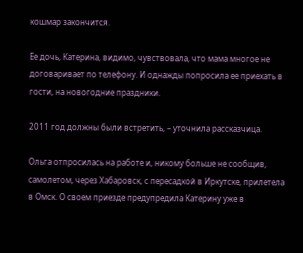кошмар закончится.

Ее дочь, Катерина, видимо, чувствовала, что мама многое не договаривает по телефону. И однажды попросила ее приехать в гости, на новогодние праздники.

2011 год должны были встретить, – уточнила рассказчица.

Ольга отпросилась на работе и, никому больше не сообщив, самолетом, через Хабаровск, с пересадкой в Иркутске, прилетела в Омск. О своем приезде предупредила Катерину уже в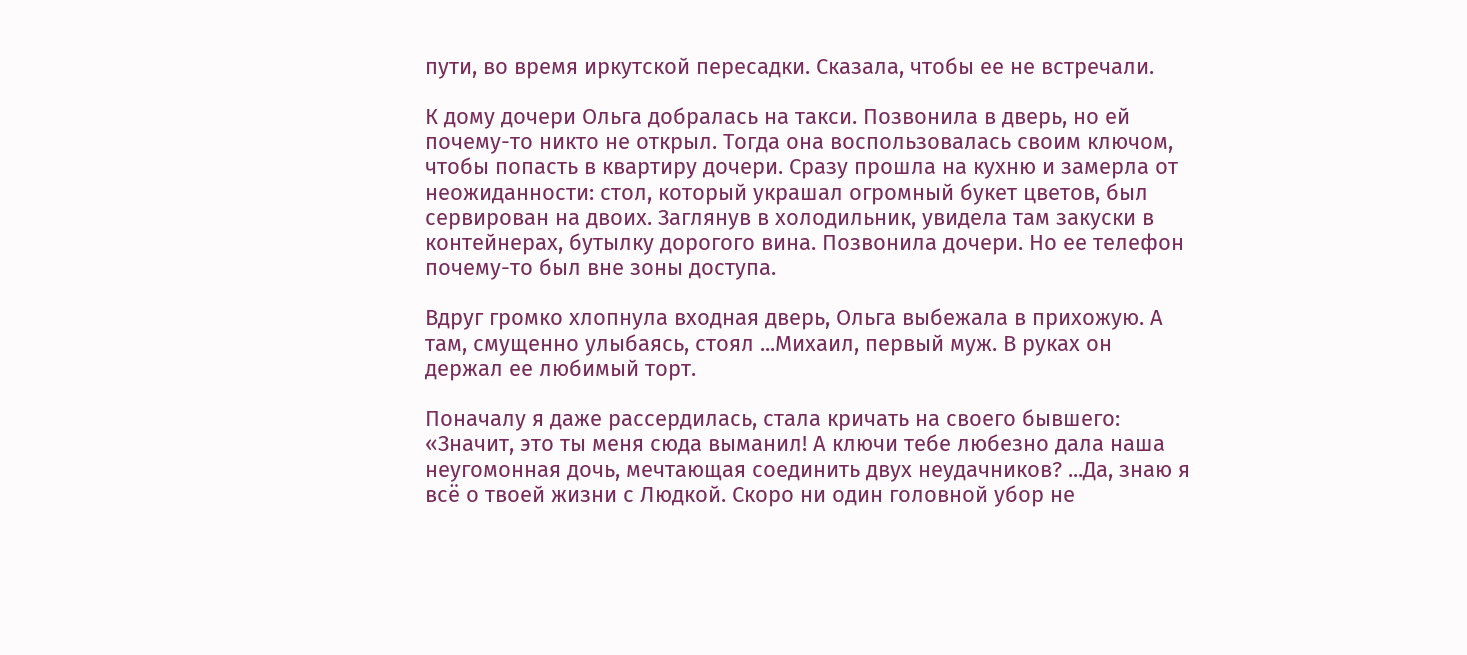пути, во время иркутской пересадки. Сказала, чтобы ее не встречали.

К дому дочери Ольга добралась на такси. Позвонила в дверь, но ей почему-то никто не открыл. Тогда она воспользовалась своим ключом, чтобы попасть в квартиру дочери. Сразу прошла на кухню и замерла от неожиданности: стол, который украшал огромный букет цветов, был сервирован на двоих. Заглянув в холодильник, увидела там закуски в контейнерах, бутылку дорогого вина. Позвонила дочери. Но ее телефон почему-то был вне зоны доступа.

Вдруг громко хлопнула входная дверь, Ольга выбежала в прихожую. А там, смущенно улыбаясь, стоял ...Михаил, первый муж. В руках он держал ее любимый торт.

Поначалу я даже рассердилась, стала кричать на своего бывшего: «Значит, это ты меня сюда выманил! А ключи тебе любезно дала наша неугомонная дочь, мечтающая соединить двух неудачников? ...Да, знаю я всё о твоей жизни с Людкой. Скоро ни один головной убор не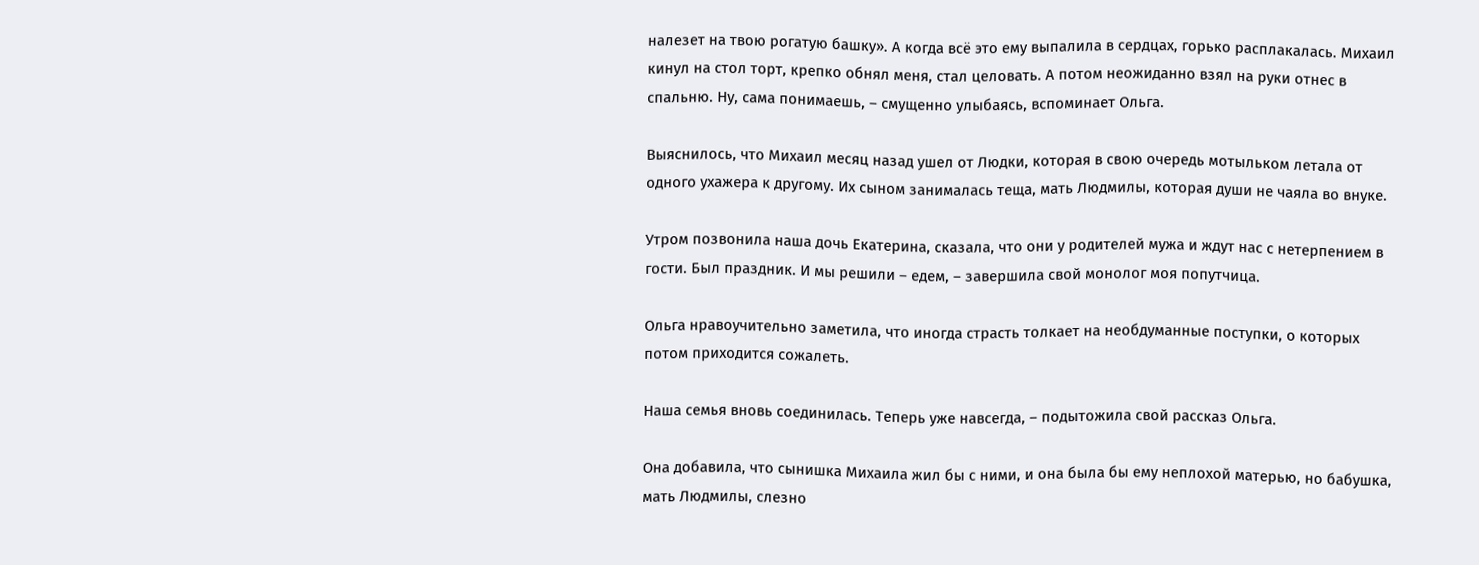налезет на твою рогатую башку». А когда всё это ему выпалила в сердцах, горько расплакалась. Михаил кинул на стол торт, крепко обнял меня, стал целовать. А потом неожиданно взял на руки отнес в спальню. Ну, сама понимаешь, – смущенно улыбаясь, вспоминает Ольга.

Выяснилось, что Михаил месяц назад ушел от Людки, которая в свою очередь мотыльком летала от одного ухажера к другому. Их сыном занималась теща, мать Людмилы, которая души не чаяла во внуке.

Утром позвонила наша дочь Екатерина, сказала, что они у родителей мужа и ждут нас с нетерпением в гости. Был праздник. И мы решили – едем, – завершила свой монолог моя попутчица.

Ольга нравоучительно заметила, что иногда страсть толкает на необдуманные поступки, о которых потом приходится сожалеть.

Наша семья вновь соединилась. Теперь уже навсегда, – подытожила свой рассказ Ольга.

Она добавила, что сынишка Михаила жил бы с ними, и она была бы ему неплохой матерью, но бабушка, мать Людмилы, слезно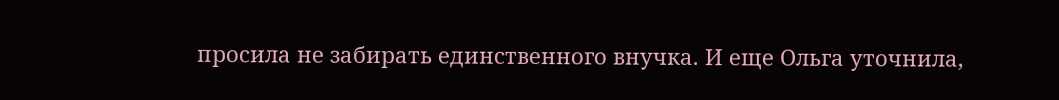просила не забирать единственного внучка. И еще Ольга уточнила,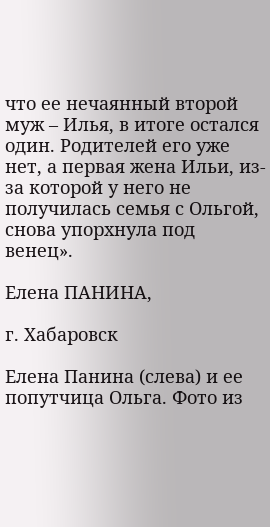что ее нечаянный второй муж – Илья, в итоге остался один. Родителей его уже нет, а первая жена Ильи, из-за которой у него не получилась семья с Ольгой, снова упорхнула под венец».

Елена ПАНИНА,

г. Хабаровск

Елена Панина (слева) и ее попутчица Ольга. Фото из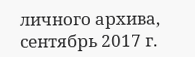личного архива, сентябрь 2017 г.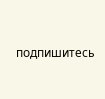подпишитесь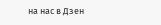на нас в Дзен